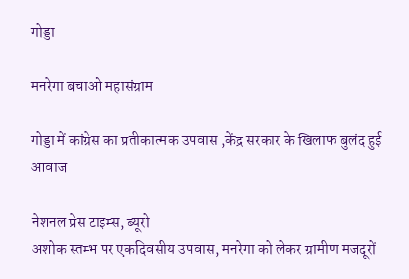गोड्डा

मनरेगा बचाओ महासंग्राम

गोड्डा में कांग्रेस का प्रतीकात्मक उपवास ,केंद्र सरकार के खिलाफ बुलंद हुई आवाज

नेशनल प्रेस टाइम्स, ब्यूरो
अशोक स्तम्भ पर एकदिवसीय उपवास, मनरेगा को लेकर ग्रामीण मजदूरों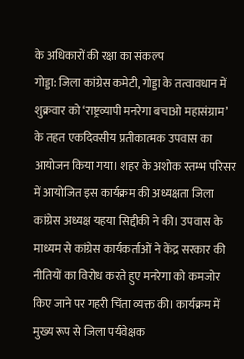के अधिकारों की रक्षा का संकल्प
गोड्डा: जिला कांग्रेस कमेटी, गोड्डा के तत्वावधान में शुक्रवार को ‘राष्ट्रव्यापी मनरेगा बचाओ महासंग्राम’ के तहत एकदिवसीय प्रतीकात्मक उपवास का आयोजन किया गया। शहर के अशोक स्तम्भ परिसर में आयोजित इस कार्यक्रम की अध्यक्षता जिला कांग्रेस अध्यक्ष यहया सिद्दीकी ने की। उपवास के माध्यम से कांग्रेस कार्यकर्ताओं ने केंद्र सरकार की नीतियों का विरोध करते हुए मनरेगा को कमजोर किए जाने पर गहरी चिंता व्यक्त की। कार्यक्रम में मुख्य रूप से जिला पर्यवेक्षक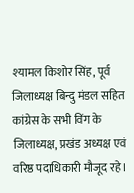श्यामल किशोर सिंह, पूर्व जिलाध्यक्ष बिन्दु मंडल सहित कांग्रेस के सभी विंग के जिलाध्यक्ष, प्रखंड अध्यक्ष एवं वरिष्ठ पदाधिकारी मौजूद रहे।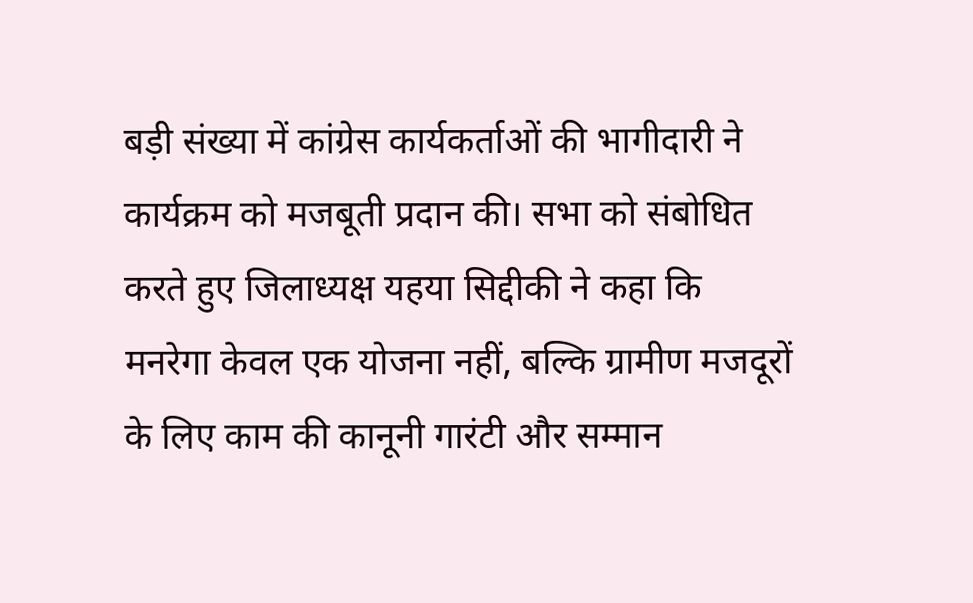बड़ी संख्या में कांग्रेस कार्यकर्ताओं की भागीदारी ने कार्यक्रम को मजबूती प्रदान की। सभा को संबोधित करते हुए जिलाध्यक्ष यहया सिद्दीकी ने कहा कि मनरेगा केवल एक योजना नहीं, बल्कि ग्रामीण मजदूरों के लिए काम की कानूनी गारंटी और सम्मान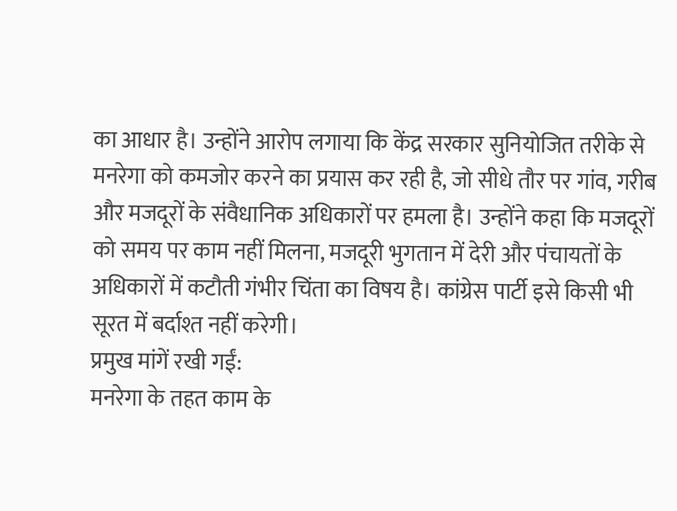का आधार है। उन्होंने आरोप लगाया कि केंद्र सरकार सुनियोजित तरीके से मनरेगा को कमजोर करने का प्रयास कर रही है, जो सीधे तौर पर गांव, गरीब और मजदूरों के संवैधानिक अधिकारों पर हमला है। उन्होंने कहा कि मजदूरों को समय पर काम नहीं मिलना, मजदूरी भुगतान में देरी और पंचायतों के अधिकारों में कटौती गंभीर चिंता का विषय है। कांग्रेस पार्टी इसे किसी भी सूरत में बर्दाश्त नहीं करेगी।
प्रमुख मांगें रखी गईं:
मनरेगा के तहत काम के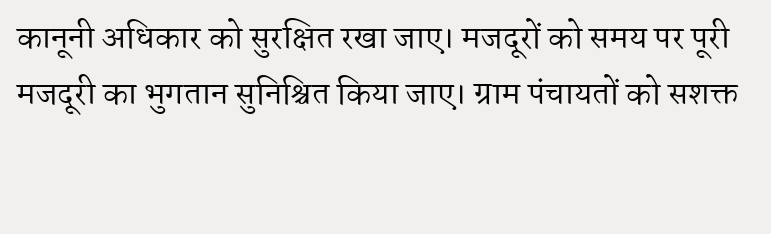कानूनी अधिकार को सुरक्षित रखा जाए। मजदूरों को समय पर पूरी मजदूरी का भुगतान सुनिश्चित किया जाए। ग्राम पंचायतों को सशक्त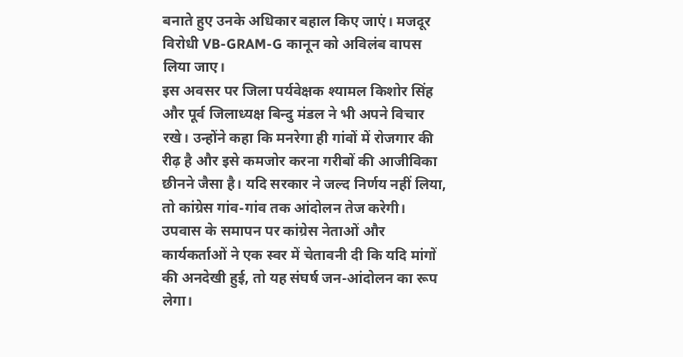बनाते हुए उनके अधिकार बहाल किए जाएं। मजदूर विरोधी VB-GRAM-G कानून को अविलंब वापस लिया जाए।
इस अवसर पर जिला पर्यवेक्षक श्यामल किशोर सिंह और पूर्व जिलाध्यक्ष बिन्दु मंडल ने भी अपने विचार रखे। उन्होंने कहा कि मनरेगा ही गांवों में रोजगार की रीढ़ है और इसे कमजोर करना गरीबों की आजीविका छीनने जैसा है। यदि सरकार ने जल्द निर्णय नहीं लिया, तो कांग्रेस गांव-गांव तक आंदोलन तेज करेगी। उपवास के समापन पर कांग्रेस नेताओं और कार्यकर्ताओं ने एक स्वर में चेतावनी दी कि यदि मांगों की अनदेखी हुई, तो यह संघर्ष जन-आंदोलन का रूप लेगा।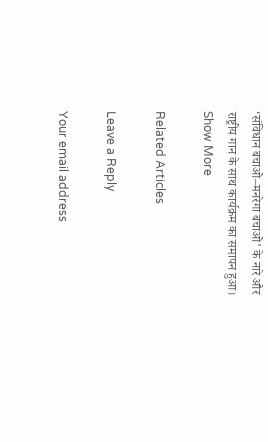‘संविधान बचाओ–मनरेगा बचाओ’ के नारे और राष्ट्रीय गान के साथ कार्यक्रम का समापन हुआ।
Show More

Related Articles

Leave a Reply

Your email address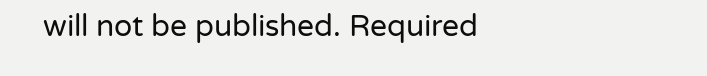will not be published. Required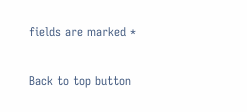fields are marked *

Back to top button